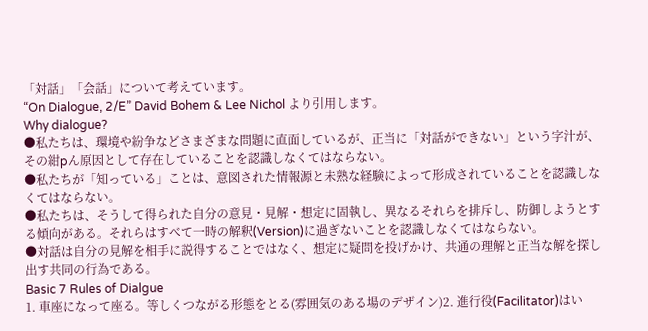「対話」「会話」について考えています。
“On Dialogue, 2/E” David Bohem & Lee Nichol より引用します。
Why dialogue?
●私たちは、環境や紛争などさまざまな問題に直面しているが、正当に「対話ができない」という字汁が、その紺pん原因として存在していることを認識しなくてはならない。
●私たちが「知っている」ことは、意図された情報源と未熟な経験によって形成されていることを認識しなくてはならない。
●私たちは、そうして得られた自分の意見・見解・想定に固執し、異なるそれらを排斥し、防御しようとする傾向がある。それらはすべて一時の解釈(Version)に過ぎないことを認識しなくてはならない。
●対話は自分の見解を相手に説得することではなく、想定に疑問を投げかけ、共通の理解と正当な解を探し出す共同の行為である。
Basic 7 Rules of Dialgue
1. 車座になって座る。等しくつながる形態をとる(雰囲気のある場のデザイン)2. 進行役(Facilitator)はい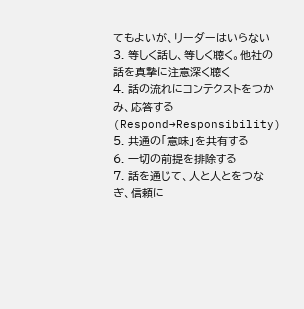てもよいが、リーダーはいらない
3. 等しく話し、等しく聴く。他社の話を真摯に注意深く聴く
4. 話の流れにコンテクストをつかみ、応答する (Respond→Responsibility)
5. 共通の「意味」を共有する
6. 一切の前提を排除する
7. 話を通じて、人と人とをつなぎ、信頼に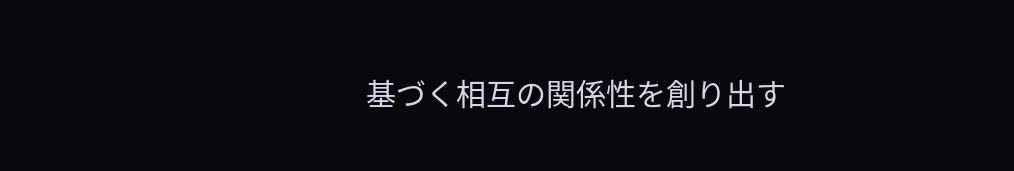基づく相互の関係性を創り出す